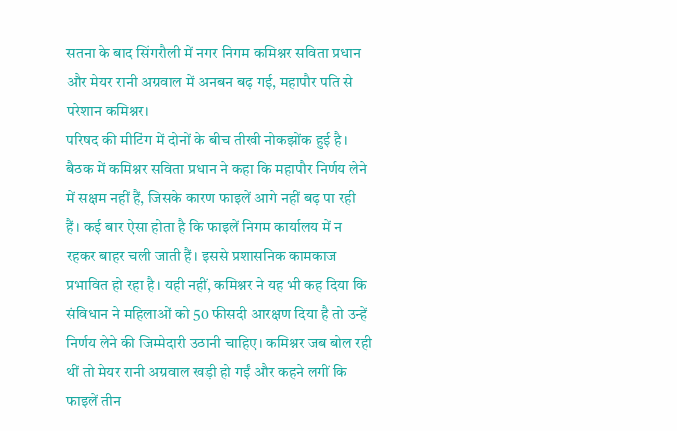सतना के बाद सिंगरौली में नगर निगम कमिश्नर सविता प्रधान और मेयर रानी अग्रवाल में अनबन बढ़ गई, महापौर पति से परेशान कमिश्नर।
परिषद की मीटिंग में दोनों के बीच तीखी नोकझोंक हुई है। बैठक में कमिश्नर सविता प्रधान ने कहा कि महापौर निर्णय लेने में सक्षम नहीं हैं, जिसके कारण फाइलें आगे नहीं बढ़ पा रही हैं। कई बार ऐसा होता है कि फाइलें निगम कार्यालय में न रहकर बाहर चली जाती हैं। इससे प्रशासनिक कामकाज प्रभावित हो रहा है। यही नहीं, कमिश्नर ने यह भी कह दिया कि संविधान ने महिलाओं को 50 फीसदी आरक्षण दिया है तो उन्हें निर्णय लेने की जिम्मेदारी उठानी चाहिए। कमिश्नर जब बोल रही थीं तो मेयर रानी अग्रवाल खड़ी हो गईं और कहने लगीं कि फाइलें तीन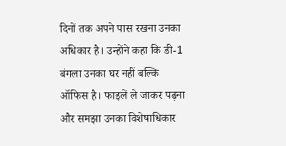दिनों तक अपने पास रखना उनका अधिकार है। उन्होंने कहा कि डी-1 बंगला उनका घर नहीं बल्कि ऑफिस है। फाइलें ले जाकर पढ़ना और समझा उनका विशेषाधिकार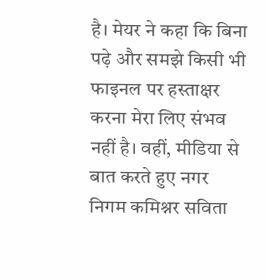है। मेयर ने कहा कि बिना पढ़े और समझे किसी भी फाइनल पर हस्ताक्षर करना मेरा लिए संभव नहीं है। वहीं, मीडिया से बात करते हुए नगर निगम कमिश्नर सविता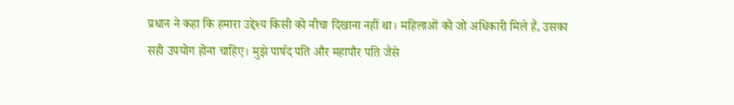प्रधान ने कहा कि हमारा उद्देश्य किसी को नीचा दिखाना नहीं था। महिलाओं को जो अधिकारी मिले हैं, उसका सही उपयोग होना चाहिए। मुझे पार्षद पति और महापौर पति जैसे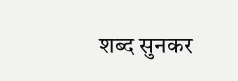शब्द सुनकर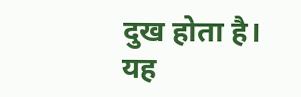दुख होता है। यह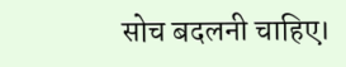सोच बदलनी चाहिए।